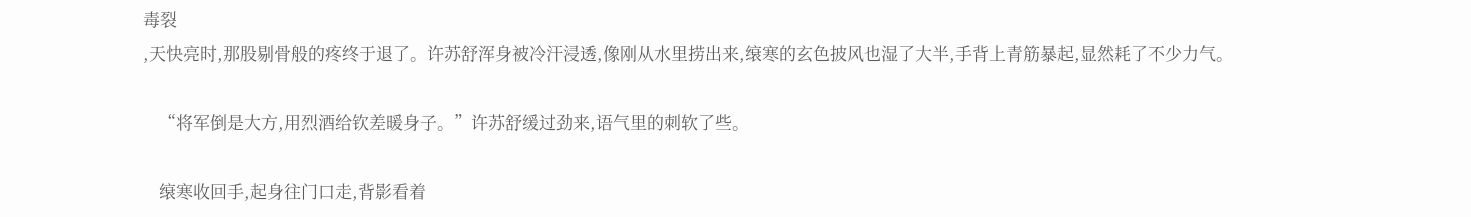毒裂
,天快亮时,那股剔骨般的疼终于退了。许苏舒浑身被冷汗浸透,像刚从水里捞出来,缞寒的玄色披风也湿了大半,手背上青筋暴起,显然耗了不少力气。

    “将军倒是大方,用烈酒给钦差暖身子。”许苏舒缓过劲来,语气里的刺软了些。

    缞寒收回手,起身往门口走,背影看着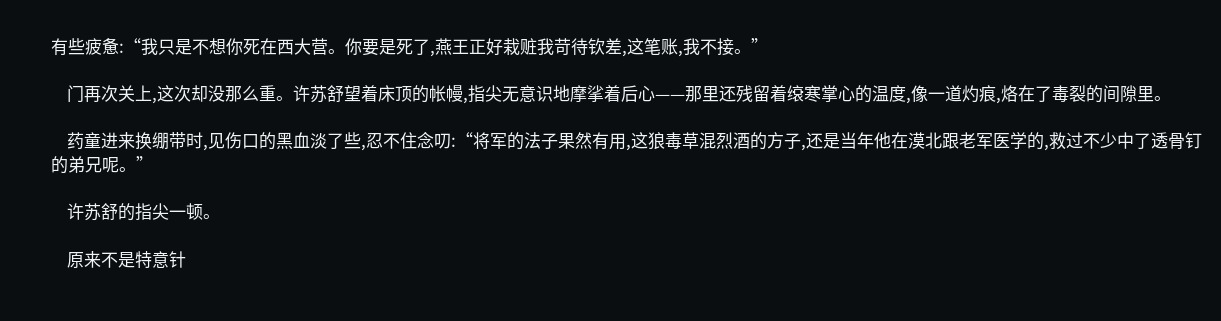有些疲惫:“我只是不想你死在西大营。你要是死了,燕王正好栽赃我苛待钦差,这笔账,我不接。”

    门再次关上,这次却没那么重。许苏舒望着床顶的帐幔,指尖无意识地摩挲着后心——那里还残留着缞寒掌心的温度,像一道灼痕,烙在了毒裂的间隙里。

    药童进来换绷带时,见伤口的黑血淡了些,忍不住念叨:“将军的法子果然有用,这狼毒草混烈酒的方子,还是当年他在漠北跟老军医学的,救过不少中了透骨钉的弟兄呢。”

    许苏舒的指尖一顿。

    原来不是特意针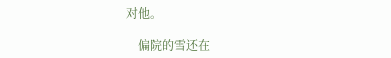对他。

    偏院的雪还在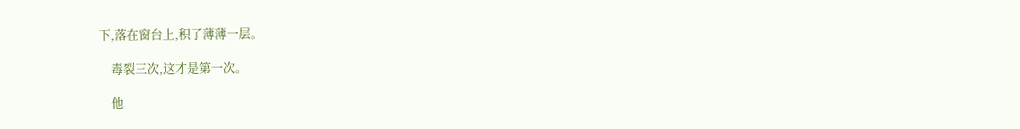下,落在窗台上,积了薄薄一层。

    毒裂三次,这才是第一次。

    他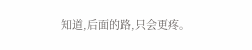知道,后面的路,只会更疼。